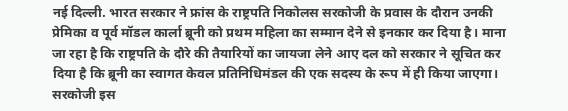नई दिल्ली. भारत सरकार ने फ्रांस के राष्ट्रपति निकोलस सरकोजी के प्रवास के दौरान उनकी प्रेमिका व पूर्व मॉडल कार्ला ब्रूनी को प्रथम महिला का सम्मान देने से इनकार कर दिया है। माना जा रहा है कि राष्ट्रपति के दौरे की तैयारियों का जायजा लेने आए दल को सरकार ने सूचित कर दिया है कि ब्रूनी का स्वागत केवल प्रतिनिधिमंडल की एक सदस्य के रूप में ही किया जाएगा। सरकोजी इस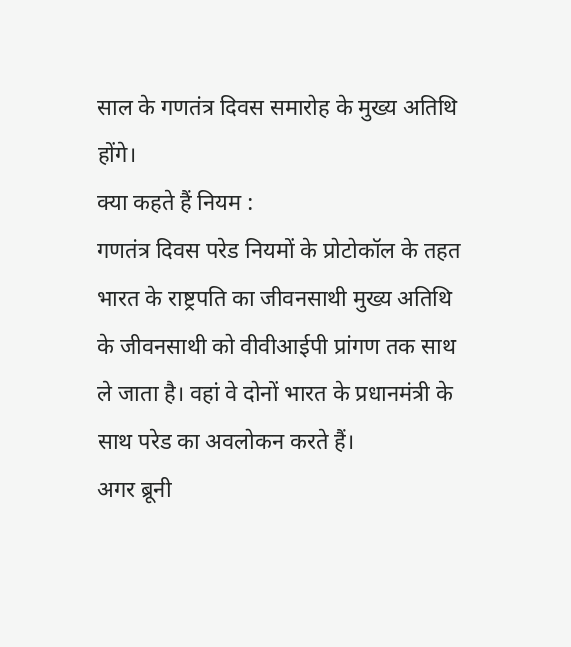साल के गणतंत्र दिवस समारोह के मुख्य अतिथि होंगे।
क्या कहते हैं नियम :
गणतंत्र दिवस परेड नियमों के प्रोटोकॉल के तहत भारत के राष्ट्रपति का जीवनसाथी मुख्य अतिथि के जीवनसाथी को वीवीआईपी प्रांगण तक साथ ले जाता है। वहां वे दोनों भारत के प्रधानमंत्री के साथ परेड का अवलोकन करते हैं।
अगर ब्रूनी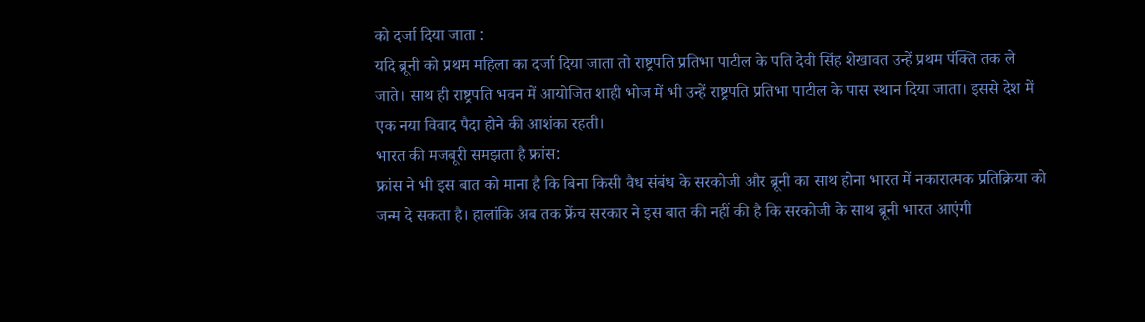को दर्जा दिया जाता :
यदि ब्रूनी को प्रथम महिला का दर्जा दिया जाता तो राष्ट्रपति प्रतिभा पाटील के पति देवी सिंह शेखावत उन्हें प्रथम पंक्ति तक ले जाते। साथ ही राष्ट्रपति भवन में आयोजित शाही भोज में भी उन्हें राष्ट्रपति प्रतिभा पाटील के पास स्थान दिया जाता। इससे देश में एक नया विवाद पैदा होने की आशंका रहती।
भारत की मजबूरी समझता है फ्रांस:
फ्रांस ने भी इस बात को माना है कि बिना किसी वैध संबंध के सरकोजी और ब्रूनी का साथ होना भारत में नकारात्मक प्रतिक्रिया को जन्म दे सकता है। हालांकि अब तक फ्रेंच सरकार ने इस बात की नहीं की है कि सरकोजी के साथ ब्रूनी भारत आएंगी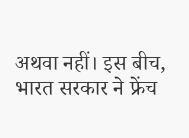अथवा नहीं। इस बीच, भारत सरकार ने फ्रेंच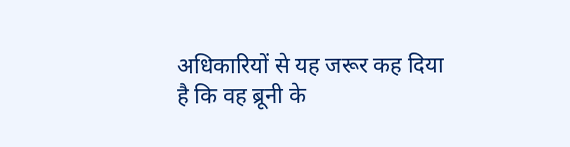अधिकारियों से यह जरूर कह दिया है कि वह ब्रूनी के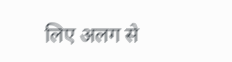लिए अलग से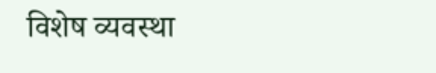विशेष व्यवस्था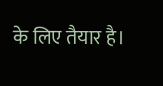के लिए तैयार है।